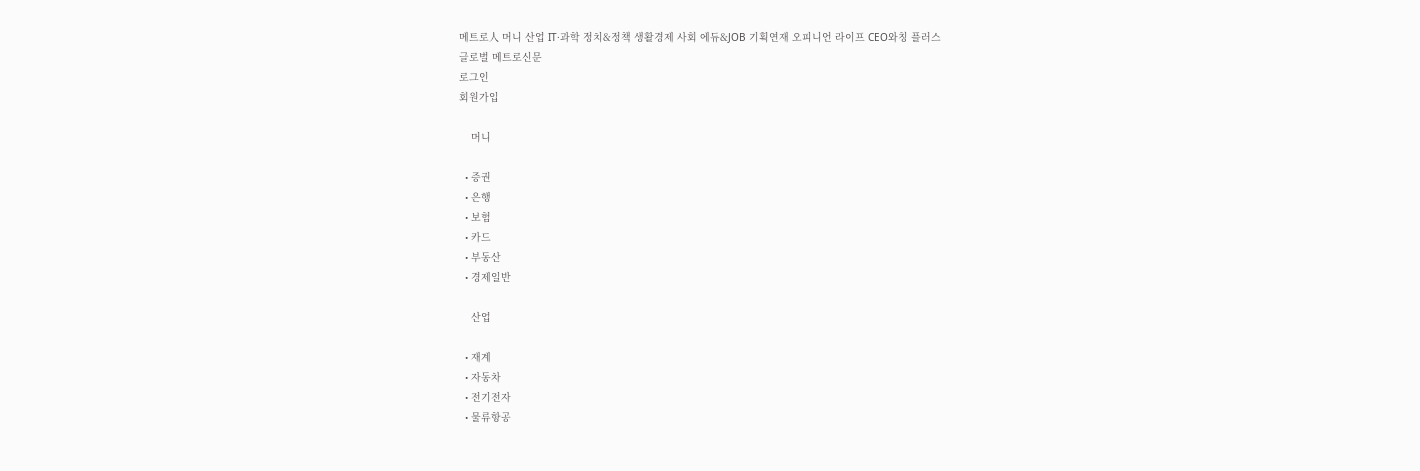메트로人 머니 산업 IT·과학 정치&정책 생활경제 사회 에듀&JOB 기획연재 오피니언 라이프 CEO와칭 플러스
글로벌 메트로신문
로그인
회원가입

    머니

  • 증권
  • 은행
  • 보험
  • 카드
  • 부동산
  • 경제일반

    산업

  • 재계
  • 자동차
  • 전기전자
  • 물류항공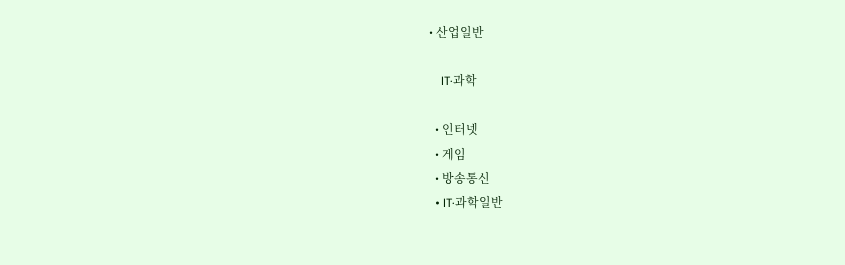• 산업일반

    IT·과학

  • 인터넷
  • 게임
  • 방송통신
  • IT·과학일반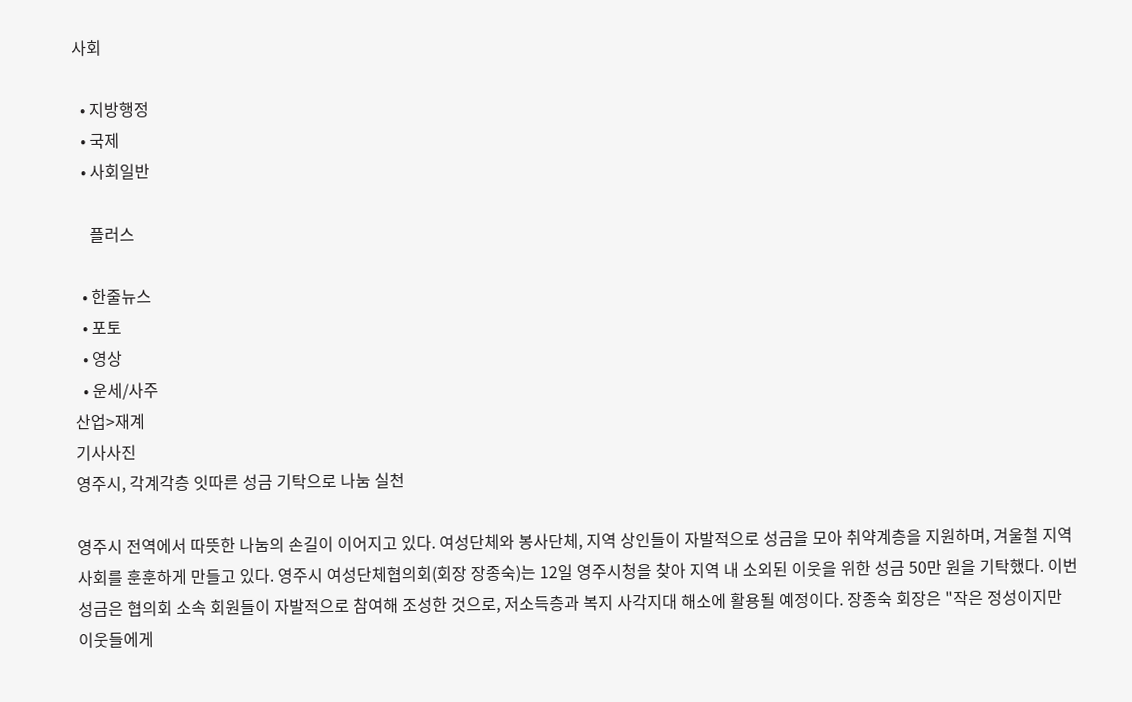사회

  • 지방행정
  • 국제
  • 사회일반

    플러스

  • 한줄뉴스
  • 포토
  • 영상
  • 운세/사주
산업>재계
기사사진
영주시, 각계각층 잇따른 성금 기탁으로 나눔 실천

영주시 전역에서 따뜻한 나눔의 손길이 이어지고 있다. 여성단체와 봉사단체, 지역 상인들이 자발적으로 성금을 모아 취약계층을 지원하며, 겨울철 지역사회를 훈훈하게 만들고 있다. 영주시 여성단체협의회(회장 장종숙)는 12일 영주시청을 찾아 지역 내 소외된 이웃을 위한 성금 50만 원을 기탁했다. 이번 성금은 협의회 소속 회원들이 자발적으로 참여해 조성한 것으로, 저소득층과 복지 사각지대 해소에 활용될 예정이다. 장종숙 회장은 "작은 정성이지만 이웃들에게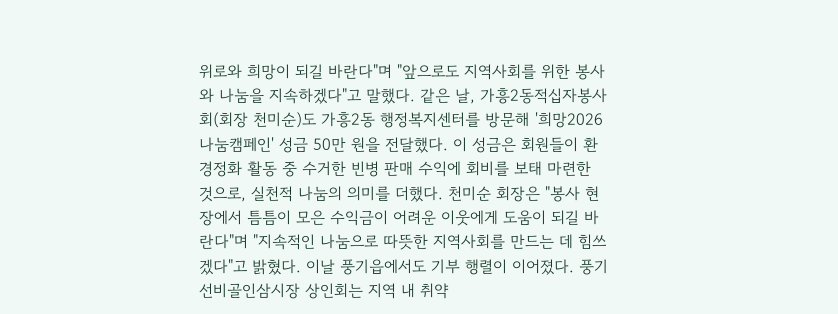위로와 희망이 되길 바란다"며 "앞으로도 지역사회를 위한 봉사와 나눔을 지속하겠다"고 말했다. 같은 날, 가흥2동적십자봉사회(회장 천미순)도 가흥2동 행정복지센터를 방문해 '희망2026나눔캠페인' 성금 50만 원을 전달했다. 이 성금은 회원들이 환경정화 활동 중 수거한 빈병 판매 수익에 회비를 보태 마련한 것으로, 실천적 나눔의 의미를 더했다. 천미순 회장은 "봉사 현장에서 틈틈이 모은 수익금이 어려운 이웃에게 도움이 되길 바란다"며 "지속적인 나눔으로 따뜻한 지역사회를 만드는 데 힘쓰겠다"고 밝혔다. 이날 풍기읍에서도 기부 행렬이 이어졌다. 풍기선비골인삼시장 상인회는 지역 내 취약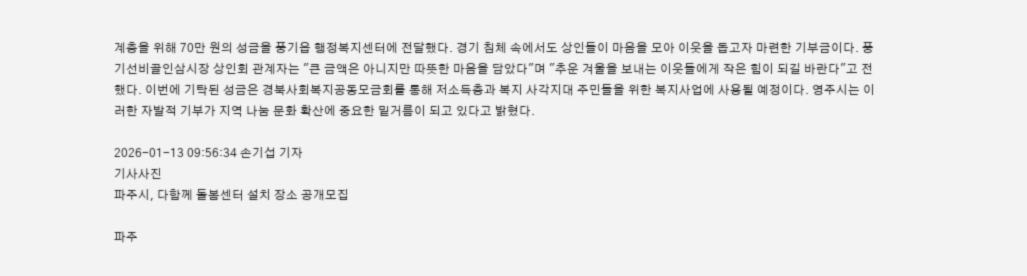계층을 위해 70만 원의 성금을 풍기읍 행정복지센터에 전달했다. 경기 침체 속에서도 상인들이 마음을 모아 이웃을 돕고자 마련한 기부금이다. 풍기선비골인삼시장 상인회 관계자는 "큰 금액은 아니지만 따뜻한 마음을 담았다"며 "추운 겨울을 보내는 이웃들에게 작은 힘이 되길 바란다"고 전했다. 이번에 기탁된 성금은 경북사회복지공동모금회를 통해 저소득층과 복지 사각지대 주민들을 위한 복지사업에 사용될 예정이다. 영주시는 이러한 자발적 기부가 지역 나눔 문화 확산에 중요한 밑거름이 되고 있다고 밝혔다.

2026-01-13 09:56:34 손기섭 기자
기사사진
파주시, 다함께 돌봄센터 설치 장소 공개모집

파주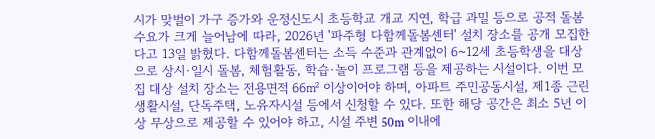시가 맞벌이 가구 증가와 운정신도시 초등학교 개교 지연, 학급 과밀 등으로 공적 돌봄 수요가 크게 늘어남에 따라, 2026년 '파주형 다함께돌봄센터' 설치 장소를 공개 모집한다고 13일 밝혔다. 다함께돌봄센터는 소득 수준과 관계없이 6~12세 초등학생을 대상으로 상시·일시 돌봄, 체험활동, 학습·놀이 프로그램 등을 제공하는 시설이다. 이번 모집 대상 설치 장소는 전용면적 66㎡ 이상이어야 하며, 아파트 주민공동시설, 제1종 근린생활시설, 단독주택, 노유자시설 등에서 신청할 수 있다. 또한 해당 공간은 최소 5년 이상 무상으로 제공할 수 있어야 하고, 시설 주변 50m 이내에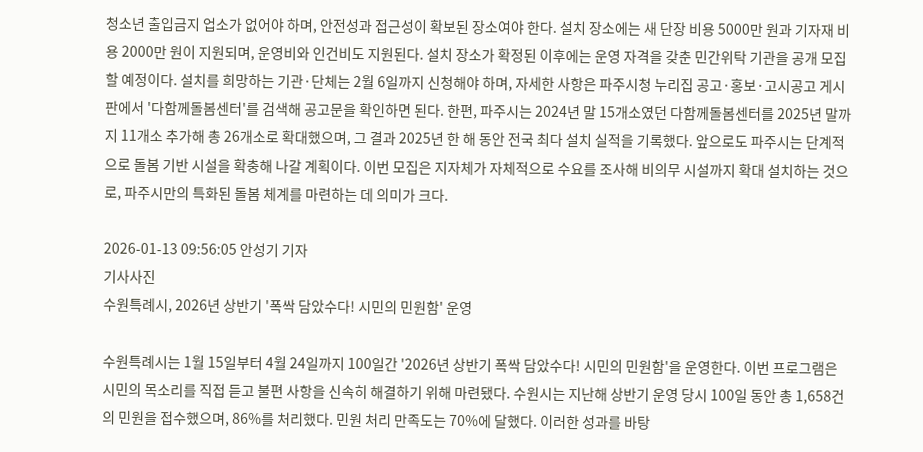청소년 출입금지 업소가 없어야 하며, 안전성과 접근성이 확보된 장소여야 한다. 설치 장소에는 새 단장 비용 5000만 원과 기자재 비용 2000만 원이 지원되며, 운영비와 인건비도 지원된다. 설치 장소가 확정된 이후에는 운영 자격을 갖춘 민간위탁 기관을 공개 모집할 예정이다. 설치를 희망하는 기관·단체는 2월 6일까지 신청해야 하며, 자세한 사항은 파주시청 누리집 공고·홍보·고시공고 게시판에서 '다함께돌봄센터'를 검색해 공고문을 확인하면 된다. 한편, 파주시는 2024년 말 15개소였던 다함께돌봄센터를 2025년 말까지 11개소 추가해 총 26개소로 확대했으며, 그 결과 2025년 한 해 동안 전국 최다 설치 실적을 기록했다. 앞으로도 파주시는 단계적으로 돌봄 기반 시설을 확충해 나갈 계획이다. 이번 모집은 지자체가 자체적으로 수요를 조사해 비의무 시설까지 확대 설치하는 것으로, 파주시만의 특화된 돌봄 체계를 마련하는 데 의미가 크다.

2026-01-13 09:56:05 안성기 기자
기사사진
수원특례시, 2026년 상반기 '폭싹 담았수다! 시민의 민원함' 운영

수원특례시는 1월 15일부터 4월 24일까지 100일간 '2026년 상반기 폭싹 담았수다! 시민의 민원함'을 운영한다. 이번 프로그램은 시민의 목소리를 직접 듣고 불편 사항을 신속히 해결하기 위해 마련됐다. 수원시는 지난해 상반기 운영 당시 100일 동안 총 1,658건의 민원을 접수했으며, 86%를 처리했다. 민원 처리 만족도는 70%에 달했다. 이러한 성과를 바탕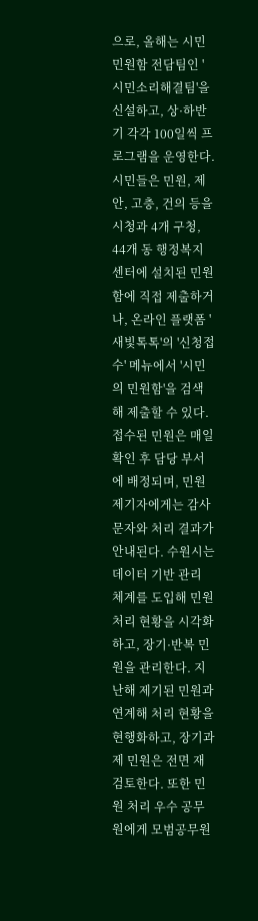으로, 올해는 시민 민원함 전담팀인 '시민소리해결팀'을 신설하고, 상·하반기 각각 100일씩 프로그램을 운영한다. 시민들은 민원, 제안, 고충, 건의 등을 시청과 4개 구청, 44개 동 행정복지센터에 설치된 민원함에 직접 제출하거나, 온라인 플랫폼 '새빛톡톡'의 '신청접수' 메뉴에서 '시민의 민원함'을 검색해 제출할 수 있다. 접수된 민원은 매일 확인 후 담당 부서에 배정되며, 민원 제기자에게는 감사 문자와 처리 결과가 안내된다. 수원시는 데이터 기반 관리 체계를 도입해 민원 처리 현황을 시각화하고, 장기·반복 민원을 관리한다. 지난해 제기된 민원과 연계해 처리 현황을 현행화하고, 장기과제 민원은 전면 재검토한다. 또한 민원 처리 우수 공무원에게 모범공무원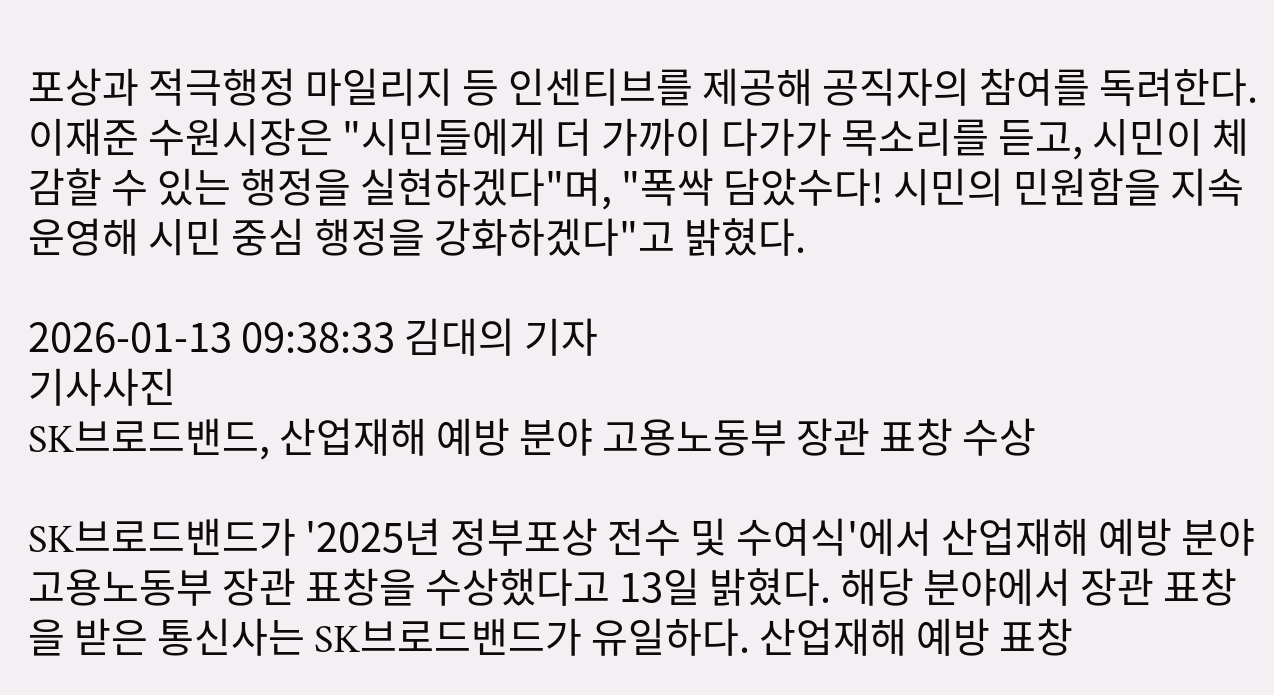포상과 적극행정 마일리지 등 인센티브를 제공해 공직자의 참여를 독려한다. 이재준 수원시장은 "시민들에게 더 가까이 다가가 목소리를 듣고, 시민이 체감할 수 있는 행정을 실현하겠다"며, "폭싹 담았수다! 시민의 민원함을 지속 운영해 시민 중심 행정을 강화하겠다"고 밝혔다.

2026-01-13 09:38:33 김대의 기자
기사사진
SK브로드밴드, 산업재해 예방 분야 고용노동부 장관 표창 수상

SK브로드밴드가 '2025년 정부포상 전수 및 수여식'에서 산업재해 예방 분야 고용노동부 장관 표창을 수상했다고 13일 밝혔다. 해당 분야에서 장관 표창을 받은 통신사는 SK브로드밴드가 유일하다. 산업재해 예방 표창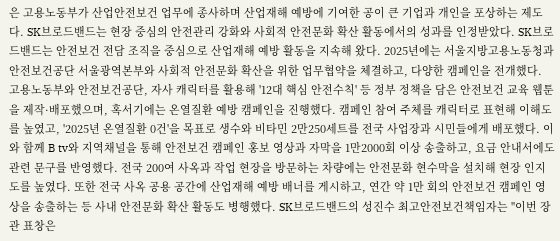은 고용노동부가 산업안전보건 업무에 종사하며 산업재해 예방에 기여한 공이 큰 기업과 개인을 포상하는 제도다. SK브로드밴드는 현장 중심의 안전관리 강화와 사회적 안전문화 확산 활동에서의 성과를 인정받았다. SK브로드밴드는 안전보건 전담 조직을 중심으로 산업재해 예방 활동을 지속해 왔다. 2025년에는 서울지방고용노동청과 안전보건공단 서울광역본부와 사회적 안전문화 확산을 위한 업무협약을 체결하고, 다양한 캠페인을 전개했다. 고용노동부와 안전보건공단, 자사 캐릭터를 활용해 '12대 핵심 안전수칙' 등 정부 정책을 담은 안전보건 교육 웹툰을 제작·배포했으며, 혹서기에는 온열질환 예방 캠페인을 진행했다. 캠페인 참여 주체를 캐릭터로 표현해 이해도를 높였고, '2025년 온열질환 0건'을 목표로 생수와 비타민 2만250세트를 전국 사업장과 시민들에게 배포했다. 이와 함께 B tv와 지역채널을 통해 안전보건 캠페인 홍보 영상과 자막을 1만2000회 이상 송출하고, 요금 안내서에도 관련 문구를 반영했다. 전국 200여 사옥과 작업 현장을 방문하는 차량에는 안전문화 현수막을 설치해 현장 인지도를 높였다. 또한 전국 사옥 공용 공간에 산업재해 예방 배너를 게시하고, 연간 약 1만 회의 안전보건 캠페인 영상을 송출하는 등 사내 안전문화 확산 활동도 병행했다. SK브로드밴드의 성진수 최고안전보건책임자는 "이번 장관 표창은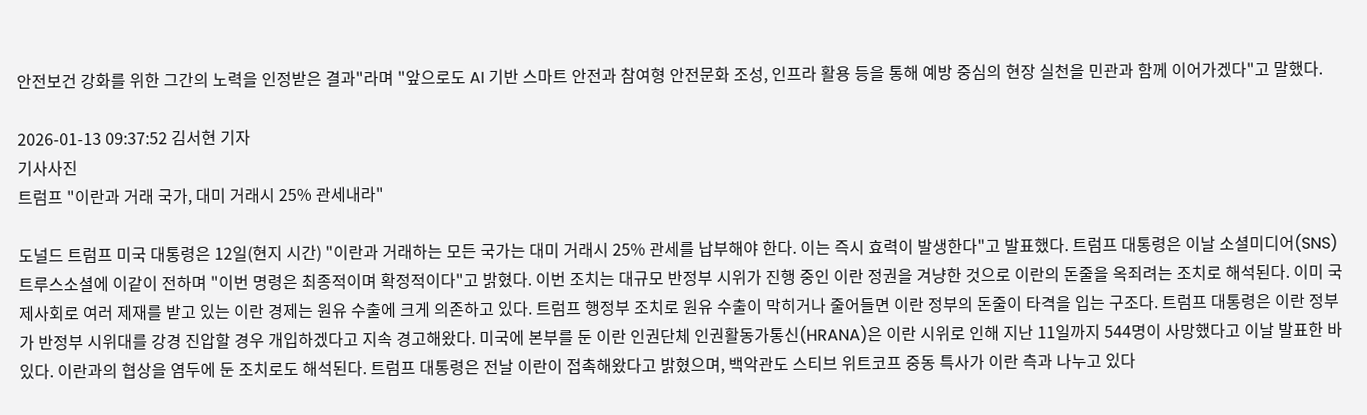안전보건 강화를 위한 그간의 노력을 인정받은 결과"라며 "앞으로도 AI 기반 스마트 안전과 참여형 안전문화 조성, 인프라 활용 등을 통해 예방 중심의 현장 실천을 민관과 함께 이어가겠다"고 말했다.

2026-01-13 09:37:52 김서현 기자
기사사진
트럼프 "이란과 거래 국가, 대미 거래시 25% 관세내라"

도널드 트럼프 미국 대통령은 12일(현지 시간) "이란과 거래하는 모든 국가는 대미 거래시 25% 관세를 납부해야 한다. 이는 즉시 효력이 발생한다"고 발표했다. 트럼프 대통령은 이날 소셜미디어(SNS) 트루스소셜에 이같이 전하며 "이번 명령은 최종적이며 확정적이다"고 밝혔다. 이번 조치는 대규모 반정부 시위가 진행 중인 이란 정권을 겨냥한 것으로 이란의 돈줄을 옥죄려는 조치로 해석된다. 이미 국제사회로 여러 제재를 받고 있는 이란 경제는 원유 수출에 크게 의존하고 있다. 트럼프 행정부 조치로 원유 수출이 막히거나 줄어들면 이란 정부의 돈줄이 타격을 입는 구조다. 트럼프 대통령은 이란 정부가 반정부 시위대를 강경 진압할 경우 개입하겠다고 지속 경고해왔다. 미국에 본부를 둔 이란 인권단체 인권활동가통신(HRANA)은 이란 시위로 인해 지난 11일까지 544명이 사망했다고 이날 발표한 바 있다. 이란과의 협상을 염두에 둔 조치로도 해석된다. 트럼프 대통령은 전날 이란이 접촉해왔다고 밝혔으며, 백악관도 스티브 위트코프 중동 특사가 이란 측과 나누고 있다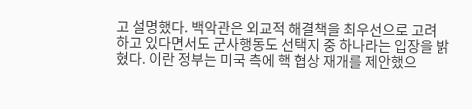고 설명했다. 백악관은 외교적 해결책을 최우선으로 고려하고 있다면서도 군사행동도 선택지 중 하나라는 입장을 밝혔다. 이란 정부는 미국 측에 핵 협상 재개를 제안했으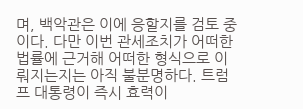며, 백악관은 이에 응할지를 검토 중이다. 다만 이번 관세조치가 어떠한 법률에 근거해 어떠한 형식으로 이뤄지는지는 아직 불분명하다. 트럼프 대통령이 즉시 효력이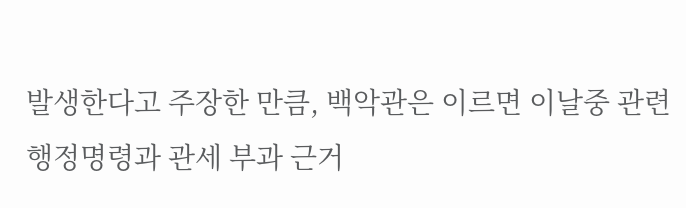발생한다고 주장한 만큼, 백악관은 이르면 이날중 관련 행정명령과 관세 부과 근거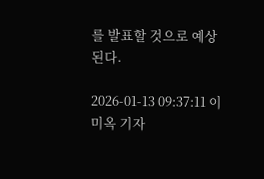를 발표할 것으로 예상된다.

2026-01-13 09:37:11 이미옥 기자